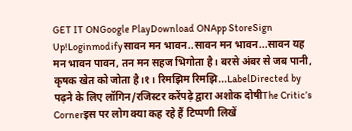GET IT ONGoogle PlayDownload ONApp StoreSign Up!Loginmodifyसावन मन भावन..सावन मन भावन...सावन यह मन भावन पावन, तन मन सहज भिगोता है। बरसे अंबर से जब पानी, कृषक खेत को जोता है।१। रिमझिम रिमझि...LabelDirected by पढ़ने के लिए लॉगिन/रजिस्टर करेंपढ़े द्वारा अशोक दोषीThe Critic’s Cornerइस पर लोग क्या कह रहे हैं टिप्पणी लिखें